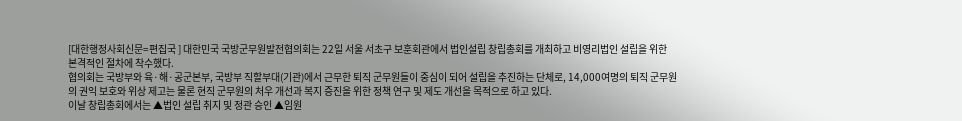[대한행정사회신문=편집국 ] 대한민국 국방군무원발전협의회는 22일 서울 서초구 보훈회관에서 법인설립 창립총회를 개최하고 비영리법인 설립을 위한 본격적인 절차에 착수했다.
협의회는 국방부와 육·해·공군본부, 국방부 직할부대(기관)에서 근무한 퇴직 군무원들이 중심이 되어 설립을 추진하는 단체로, 14,000여명의 퇴직 군무원의 권익 보호와 위상 제고는 물론 현직 군무원의 처우 개선과 복지 증진을 위한 정책 연구 및 제도 개선을 목적으로 하고 있다.
이날 창립총회에서는 ▲법인 설립 취지 및 정관 승인 ▲임원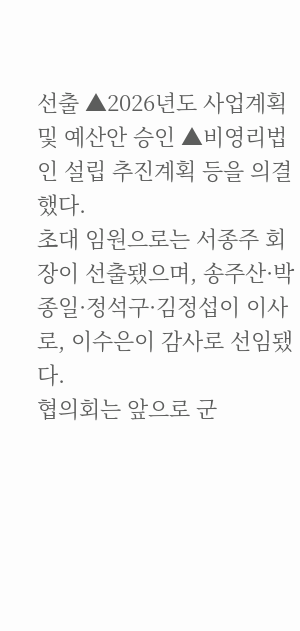선출 ▲2026년도 사업계획 및 예산안 승인 ▲비영리법인 설립 추진계획 등을 의결했다.
초대 임원으로는 서종주 회장이 선출됐으며, 송주산·박종일·정석구·김정섭이 이사로, 이수은이 감사로 선임됐다.
협의회는 앞으로 군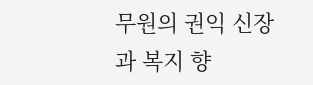무원의 권익 신장과 복지 향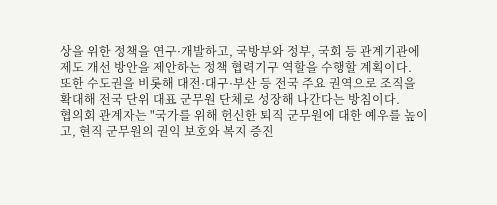상을 위한 정책을 연구·개발하고, 국방부와 정부, 국회 등 관계기관에 제도 개선 방안을 제안하는 정책 협력기구 역할을 수행할 계획이다.
또한 수도권을 비롯해 대전·대구·부산 등 전국 주요 권역으로 조직을 확대해 전국 단위 대표 군무원 단체로 성장해 나간다는 방침이다.
협의회 관계자는 "국가를 위해 헌신한 퇴직 군무원에 대한 예우를 높이고, 현직 군무원의 권익 보호와 복지 증진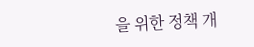을 위한 정책 개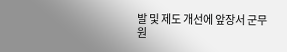발 및 제도 개선에 앞장서 군무원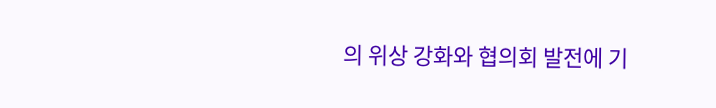의 위상 강화와 협의회 발전에 기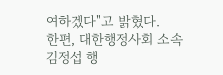여하겠다"고 밝혔다.
한편, 대한행정사회 소속 김정섭 행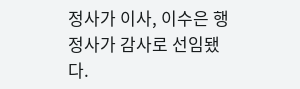정사가 이사, 이수은 행정사가 감사로 선임됐다.